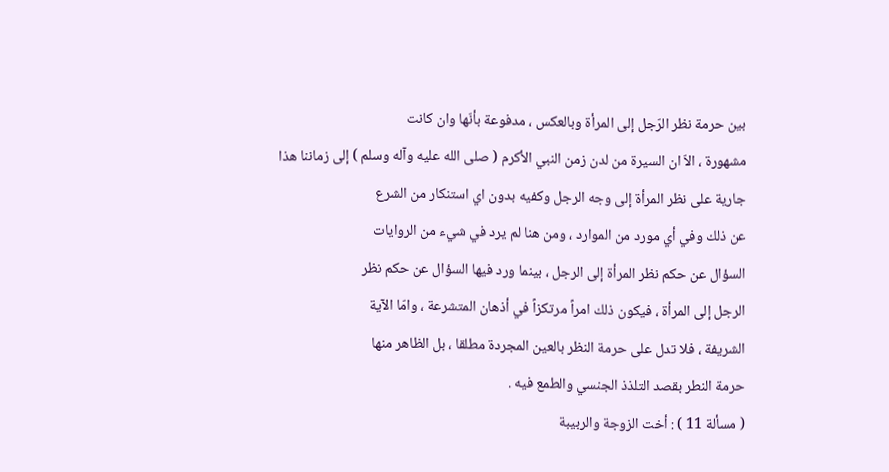بين حرمة نظر الرّجل إلى المرأة وبالعكس ، مدفوعة بأنّها وان كانت
مشهورة ، الاّ ان السيرة من لدن زمن النبي الأكرم ( صلى الله عليه وآله وسلم ) إلى زماننا هذا
جارية على نظر المرأة إلى وجه الرجل وكفيه بدون اي استنكار من الشرع
عن ذلك وفي أي مورد من الموارد ، ومن هنا لم يرد في شيء من الروايات
السؤال عن حكم نظر المرأة إلى الرجل ، بينما ورد فيها السؤال عن حكم نظر
الرجل إلى المرأة ، فيكون ذلك امراً مرتكزاً في أذهان المتشرعة ، وامّا الآية
الشريفة ، فلا تدل على حرمة النظر بالعين المجردة مطلقا ، بل الظاهر منها
حرمة النطر بقصد التلذذ الجنسي والطمع فيه .
( مسألة 11 ) : أخت الزوجة والربيبة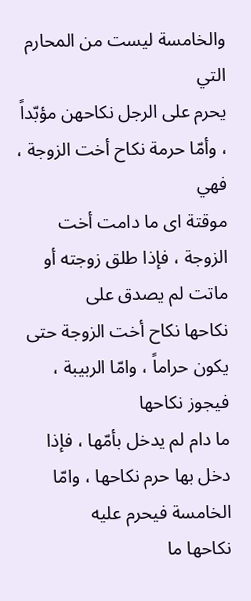والخامسة ليست من المحارم التي
يحرم على الرجل نكاحهن مؤبّداً ، وأمّا حرمة نكاح أخت الزوجة ، فهي
موقتة اى ما دامت أخت الزوجة ، فإذا طلق زوجته أو ماتت لم يصدق على
نكاحها نكاح أخت الزوجة حتى يكون حراماً ، وامّا الربيبة ، فيجوز نكاحها
ما دام لم يدخل بأمّها ، فإذا دخل بها حرم نكاحها ، وامّا الخامسة فيحرم عليه
نكاحها ما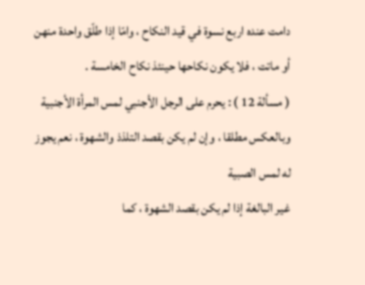دامت عنده اربع نسوة في قيد النكاح ، وامّا إذا طلّق واحدة منهن
أو ماتت ، فلا يكون نكاحها حينئذ نكاح الخامسة .
( مسألة 12 ) : يحرم على الرجل الأجنبي لمس المرأة الأجنبية
وبالعكس مطلقا ، وإن لم يكن بقصد التلذذ والشهوة ، نعم يجوز له لمس الصبية
غير البالغة إذا لم يكن بقصد الشهوة ، كما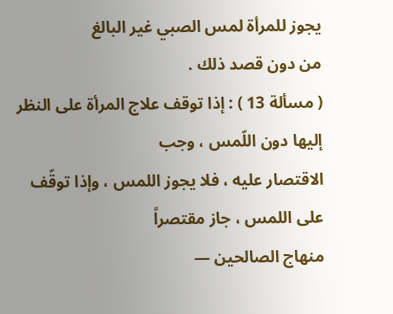يجوز للمرأة لمس الصبي غير البالغ
من دون قصد ذلك .
( مسألة 13 ) : إذا توقف علاج المرأة على النظر إليها دون اللّمس ، وجب
الاقتصار عليه ، فلا يجوز اللمس ، وإذا توقّف على اللمس ، جاز مقتصراً
منهاج الصالحين —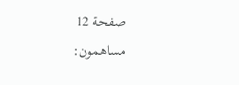صفحة 12
مساهمون: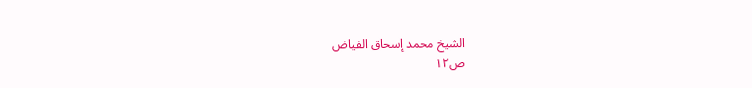الشيخ محمد إسحاق الفياض
ص١٢